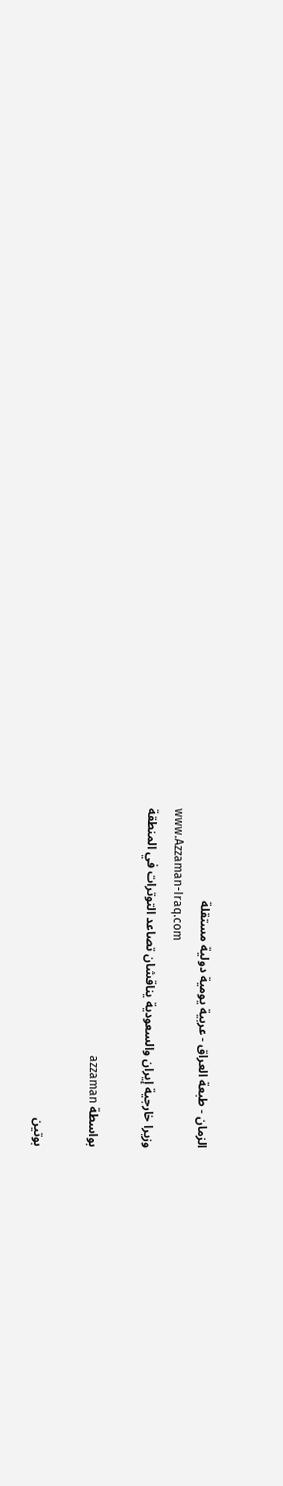الزمان - طبعة العراق - عربية يومية دولية مستقلة
www.Azzaman-Iraq.com
وزيرا خارجية إيران والسعودية يناقشان تصاعد التوترات في المنطقة

بواسطة azzaman

بوتين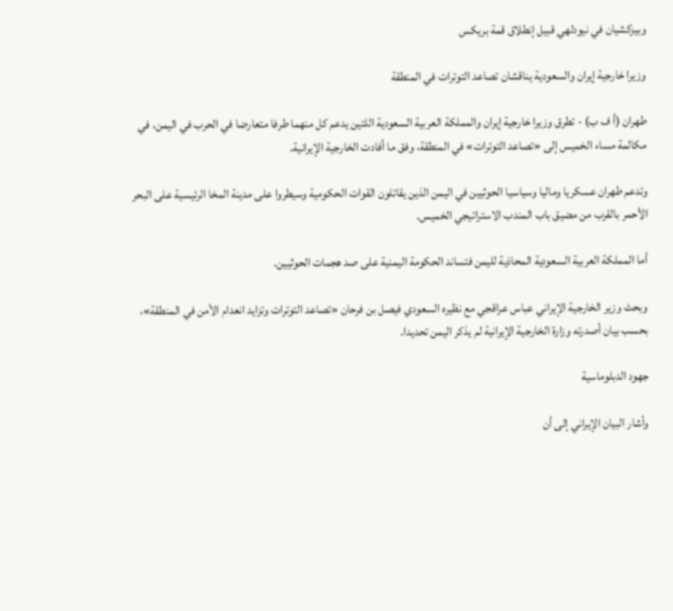وبيزكشيان في نيودلهي قبيل إنطلاق قمة بريكس

وزيرا خارجية إيران والسعودية يناقشان تصاعد التوترات في المنطقة

طهران (أ ف ب) - تطرق وزيرا خارجية إيران والمملكة العربية السعودية اللتين يدعم كل منهما طرفا متعارضا في الحرب في اليمن، في مكالمة مساء الخميس إلى «تصاعد التوترات» في المنطقة، وفق ما أفادت الخارجية الإيرانية.

وتدعم طهران عسكريا وماليا وسياسيا الحوثيين في اليمن الذين يقاتلون القوات الحكومية وسيطروا على مدينة المخا الرئيسية على البحر الأحمر بالقرب من مضيق باب المندب الاستراتيجي الخميس.

أما المملكة العربية السعودية المحاذية لليمن فتساند الحكومة اليمنية على صد هجمات الحوثيين.

وبحث وزير الخارجية الإيراني عباس عراقجي مع نظيره السعودي فيصل بن فرحان «تصاعد التوترات وتزايد انعدام الأمن في المنطقة»، بحسب بيان أصدرته وزارة الخارجية الإيرانية لم يذكر اليمن تحديدا.

جهود الدبلوماسية

وأشار البيان الإيراني إلى أن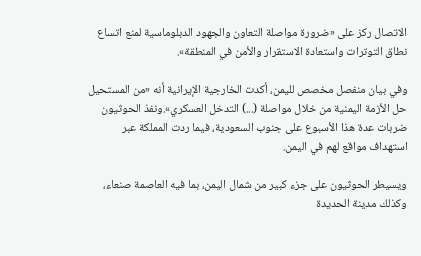الاتصال ركز على «ضرورة مواصلة التعاون والجهود الدبلوماسية لمنع اتساع نطاق التوترات واستعادة الاستقرار والأمن في المنطقة».

وفي بيان منفصل مخصص لليمن، أكدت الخارجية الإيرانية أنه «من المستحيل حل الأزمة اليمنية من خلال مواصلة (...) التدخل العسكري».ونفذ الحوثيون ضربات عدة هذا الأسبوع على جنوب السعودية، فيما ردت المملكة عبر استهداف مواقع لهم في اليمن.

ويسيطر الحوثيون على جزء كبير من شمال اليمن، بما فيه العاصمة صنعاء، وكذلك مدينة الحديدة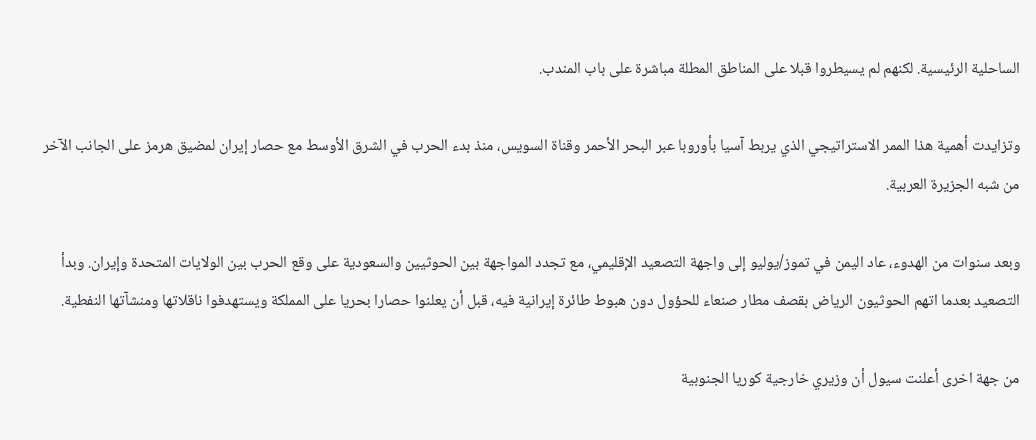الساحلية الرئيسية. لكنهم لم يسيطروا قبلا على المناطق المطلة مباشرة على باب المندب.

وتزايدت أهمية هذا الممر الاستراتيجي الذي يربط آسيا بأوروبا عبر البحر الأحمر وقناة السويس، منذ بدء الحرب في الشرق الأوسط مع حصار إيران لمضيق هرمز على الجانب الآخر من شبه الجزيرة العربية.

وبعد سنوات من الهدوء، عاد اليمن في تموز/يوليو إلى واجهة التصعيد الإقليمي، مع تجدد المواجهة بين الحوثيين والسعودية على وقع الحرب بين الولايات المتحدة وإيران. وبدأ التصعيد بعدما اتهم الحوثيون الرياض بقصف مطار صنعاء للحؤول دون هبوط طائرة إيرانية فيه، قبل أن يعلنوا حصارا بحريا على المملكة ويستهدفوا ناقلاتها ومنشآتها النفطية.

من جهة اخرى أعلنت سيول أن وزيري خارجية كوريا الجنوبية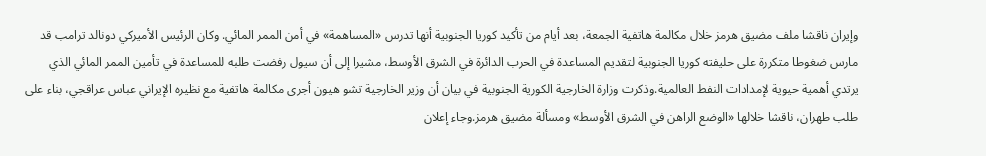وإيران ناقشا ملف مضيق هرمز خلال مكالمة هاتفية الجمعة، بعد أيام من تأكيد كوريا الجنوبية أنها تدرس «المساهمة» في أمن الممر المائي. وكان الرئيس الأميركي دونالد ترامب قد مارس ضغوطا متكررة على حليفته كوريا الجنوبية لتقديم المساعدة في الحرب الدائرة في الشرق الأوسط، مشيرا إلى أن سيول رفضت طلبه للمساعدة في تأمين الممر المائي الذي يرتدي أهمية حيوية لإمدادات النفط العالمية.وذكرت وزارة الخارجية الكورية الجنوبية في بيان أن وزير الخارجية تشو هيون أجرى مكالمة هاتفية مع نظيره الإيراني عباس عراقجي، بناء على طلب طهران، ناقشا خلالها «الوضع الراهن في الشرق الأوسط» ومسألة مضيق هرمز.وجاء إعلان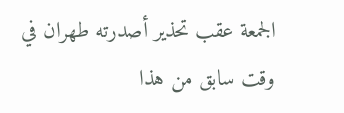الجمعة عقب تحذير أصدرته طهران في وقت سابق من هذا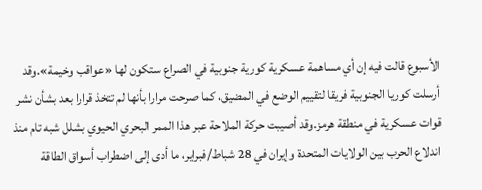الأسبوع قالت فيه إن أي مساهمة عسكرية كورية جنوبية في الصراع ستكون لها «عواقب وخيمة».وقد أرسلت كوريا الجنوبية فريقا لتقييم الوضع في المضيق، كما صرحت مرارا بأنها لم تتخذ قرارا بعد بشأن نشر قوات عسكرية في منطقة هرمز.وقد أصيبت حركة الملاحة عبر هذا الممر البحري الحيوي بشلل شبه تام منذ اندلاع الحرب بين الولايات المتحدة وإيران في 28 شباط/فبراير، ما أدى إلى اضطراب أسواق الطاقة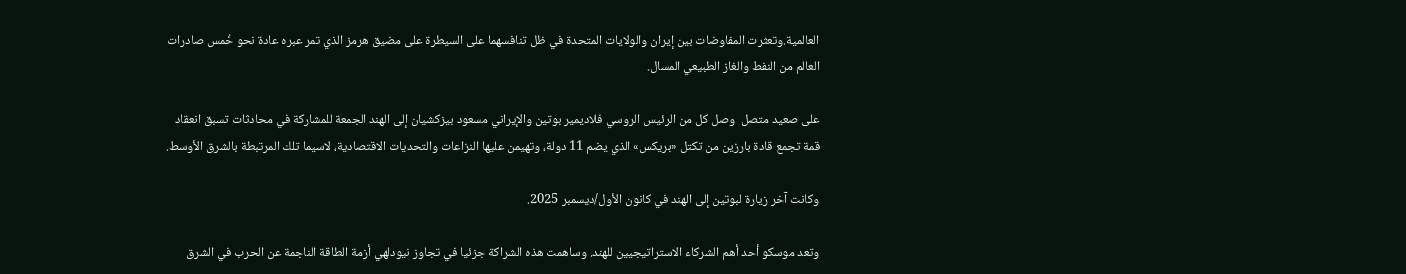العالمية.وتعثرت المفاوضات بين إيران والولايات المتحدة في ظل تنافسهما على السيطرة على مضيق هرمز الذي تمر عبره عادة نحو خُمس صادرات العالم من النفط والغاز الطبيعي المسال.

على صعيد متصل  وصل كل من الرئيس الروسي فلاديمير بوتين والإيراني مسعود بيزكشيان إلى الهند الجمعة للمشاركة في محادثات تسبق انعقاد قمة تجمع قادة بارزين من تكتل «بريكس» الذي يضم 11 دولة، وتهيمن عليها النزاعات والتحديات الاقتصادية، لاسيما تلك المرتبطة بالشرق الأوسط.

وكانت آخر زيارة لبوتين إلى الهند في كانون الأول/ديسمبر 2025.

وتعد موسكو أحد أهم الشركاء الاستراتيجيين للهند. وساهمت هذه الشراكة جزئيا في تجاوز نيودلهي أزمة الطاقة الناجمة عن الحرب في الشرق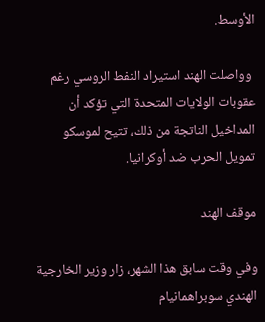الأوسط.

 وواصلت الهند استيراد النفط الروسي رغم عقوبات الولايات المتحدة التي تؤكد أن المداخيل الناتجة من ذلك، تتيح لموسكو تمويل الحرب ضد أوكرانيا.

موقف الهند

وفي وقت سابق هذا الشهر، زار وزير الخارجية الهندي سوبراهمانيام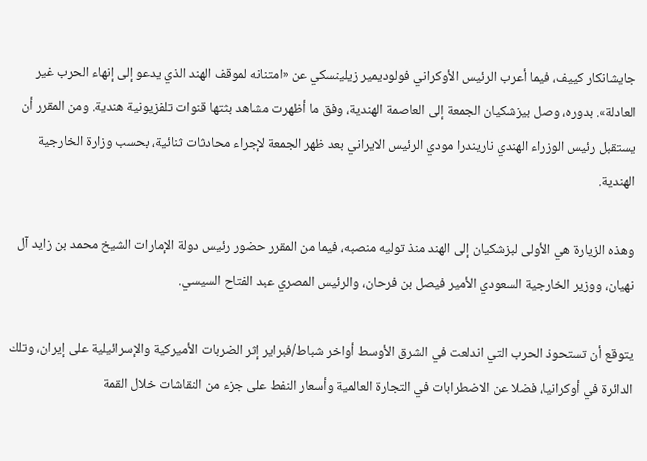جايشانكار كييف، فيما أعرب الرئيس الأوكراني فولوديمير زيلينسكي عن «امتنانه لموقف الهند الذي يدعو إلى إنهاء الحرب غير العادلة». بدوره، وصل بيزشكيان الجمعة إلى العاصمة الهندية، وفق ما أظهرت مشاهد بثتها قنوات تلفزيونية هندية. ومن المقرر أن يستقبل رئيس الوزراء الهندي ناريندرا مودي الرئيس الايراني بعد ظهر الجمعة لإجراء محادثات ثنائية، بحسب وزارة الخارجية الهندية.

وهذه الزيارة هي الأولى لبزشكيان إلى الهند منذ توليه منصبه، فيما من المقرر حضور رئيس دولة الإمارات الشيخ محمد بن زايد آل نهيان، ووزير الخارجية السعودي الأمير فيصل بن فرحان، والرئيس المصري عبد الفتاح السيسي.

يتوقع أن تستحوذ الحرب التي اندلعت في الشرق الأوسط أواخر شباط/فبراير إثر الضربات الأميركية والإسرائيلية على إيران، وتلك الدائرة في أوكرانيا، فضلا عن الاضطرابات في التجارة العالمية وأسعار النفط على جزء من النقاشات خلال القمة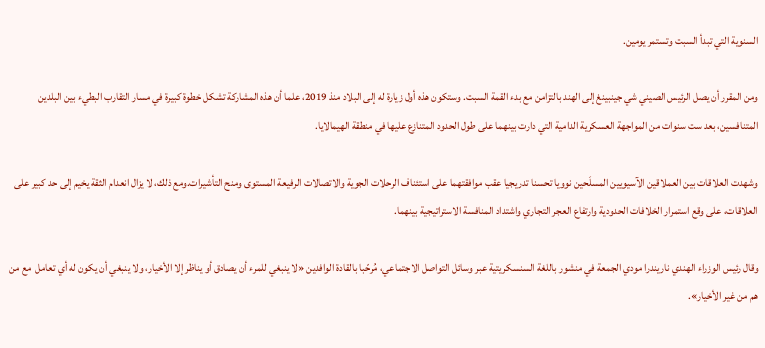السنوية التي تبدأ السبت وتستمر يومين.

ومن المقرر أن يصل الرئيس الصيني شي جينبينغ إلى الهند بالتزامن مع بدء القمة السبت. وستكون هذه أول زيارة له إلى البلاد منذ 2019، علما أن هذه المشاركة تشكل خطوة كبيرة في مسار التقارب البطيء بين البلدين المتنافسين، بعد ست سنوات من المواجهة العسكرية الدامية التي دارت بينهما على طول الحدود المتنازع عليها في منطقة الهيمالايا.

وشهدت العلاقات بين العملاقين الآسيويين المسلَحين نوويا تحسنا تدريجيا عقب موافقتهما على استئناف الرحلات الجوية والاتصالات الرفيعة المستوى ومنح التأشيرات.ومع ذلك، لا يزال انعدام الثقة يخيم إلى حد كبير على العلاقات، على وقع استمرار الخلافات الحدودية وارتفاع العجر التجاري واشتداد المنافسة الاستراتيجية بينهما.

وقال رئيس الوزراء الهندي ناريندرا مودي الجمعة في منشور باللغة السنسكريتية عبر وسائل التواصل الاجتماعي، مُرحّبا بالقادة الوافدين «لا ينبغي للمرء أن يصادق أو يناظر إلا الأخيار، ولا ينبغي أن يكون له أي تعامل  مع من هم من غير الأخيار».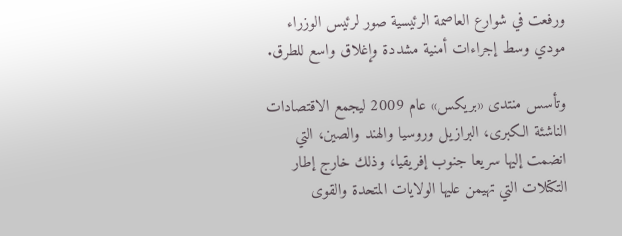ورفعت في شوارع العاصمة الرئيسية صور لرئيس الوزراء مودي وسط إجراءات أمنية مشددة وإغلاق واسع للطرق.

وتأسس منتدى «بريكس» عام 2009 ليجمع الاقتصادات الناشئة الكبرى، البرازيل وروسيا والهند والصين، التي انضمت إليها سريعا جنوب إفريقيا، وذلك خارج إطار التكتلات التي تهيمن عليها الولايات المتحدة والقوى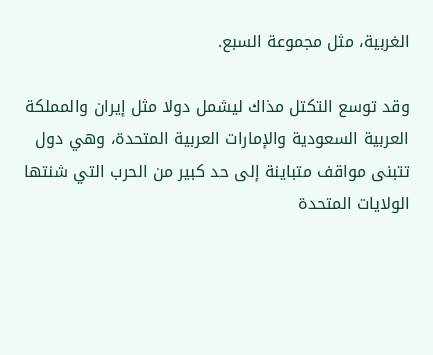الغربية، مثل مجموعة السبع.

وقد توسع التكتل مذاك ليشمل دولا مثل إيران والمملكة العربية السعودية والإمارات العربية المتحدة، وهي دول  تتبنى مواقف متباينة إلى حد كبير من الحرب التي شنتها الولايات المتحدة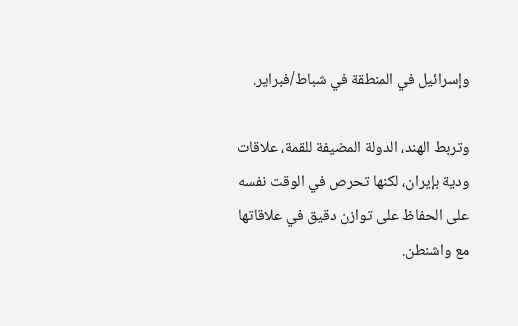وإسرائيل في المنطقة في شباط/فبراير.

وتربط الهند، الدولة المضيفة للقمة، علاقات ودية بإيران، لكنها تحرص في الوقت نفسه على الحفاظ على توازن دقيق في علاقاتها مع واشنطن.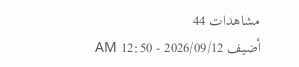مشاهدات 44
أضيف 2026/09/12 - 12:50 AM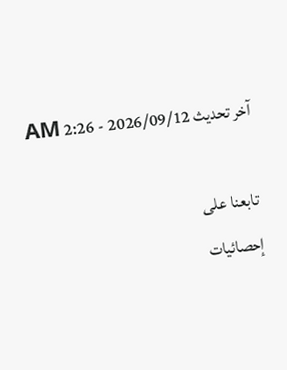آخر تحديث 2026/09/12 - 2:26 AM

تابعنا على
إحصائيات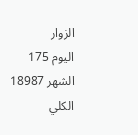الزوار
اليوم 175 الشهر 18987 الكلي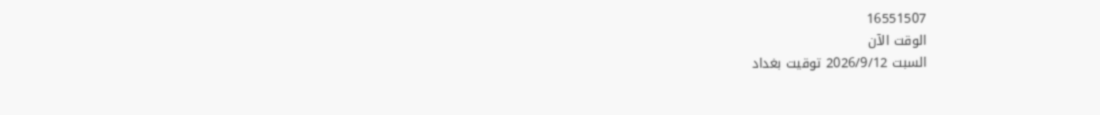16551507
الوقت الآن
السبت 2026/9/12 توقيت بغداد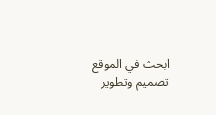ابحث في الموقع
تصميم وتطوير